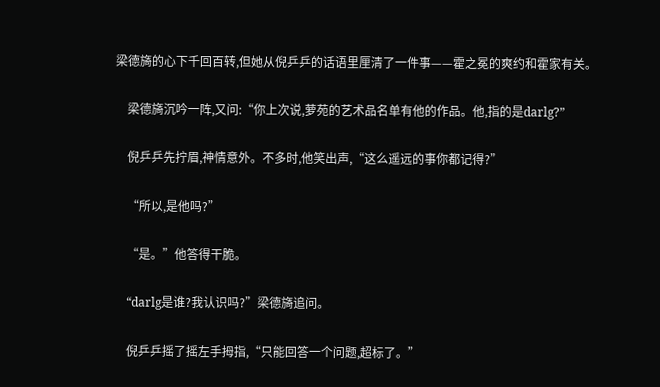梁德旖的心下千回百转,但她从倪乒乒的话语里厘清了一件事——霍之冕的爽约和霍家有关。

    梁德旖沉吟一阵,又问:“你上次说,萝苑的艺术品名单有他的作品。他,指的是darlg?”

    倪乒乒先拧眉,神情意外。不多时,他笑出声,“这么遥远的事你都记得?”

    “所以,是他吗?”

    “是。”他答得干脆。

    “darlg是谁?我认识吗?”梁德旖追问。

    倪乒乒摇了摇左手拇指,“只能回答一个问题,超标了。”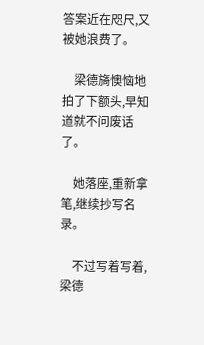答案近在咫尺,又被她浪费了。

    梁德旖懊恼地拍了下额头,早知道就不问废话了。

    她落座,重新拿笔,继续抄写名录。

    不过写着写着,梁德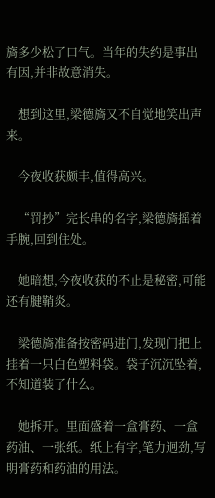旖多少松了口气。当年的失约是事出有因,并非故意消失。

    想到这里,梁德旖又不自觉地笑出声来。

    今夜收获颇丰,值得高兴。

    “罚抄”完长串的名字,梁德旖摇着手腕,回到住处。

    她暗想,今夜收获的不止是秘密,可能还有腱鞘炎。

    梁德旖准备按密码进门,发现门把上挂着一只白色塑料袋。袋子沉沉坠着,不知道装了什么。

    她拆开。里面盛着一盒膏药、一盒药油、一张纸。纸上有字,笔力迥劲,写明膏药和药油的用法。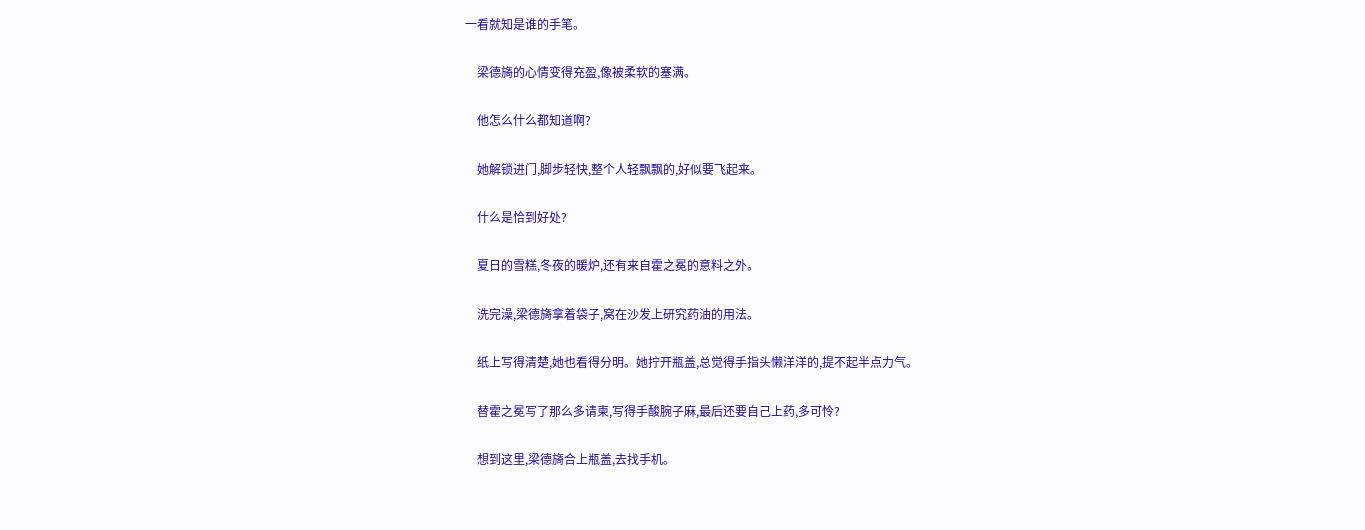一看就知是谁的手笔。

    梁德旖的心情变得充盈,像被柔软的塞满。

    他怎么什么都知道啊?

    她解锁进门,脚步轻快,整个人轻飘飘的,好似要飞起来。

    什么是恰到好处?

    夏日的雪糕,冬夜的暖炉,还有来自霍之冕的意料之外。

    洗完澡,梁德旖拿着袋子,窝在沙发上研究药油的用法。

    纸上写得清楚,她也看得分明。她拧开瓶盖,总觉得手指头懒洋洋的,提不起半点力气。

    替霍之冕写了那么多请柬,写得手酸腕子麻,最后还要自己上药,多可怜?

    想到这里,梁德旖合上瓶盖,去找手机。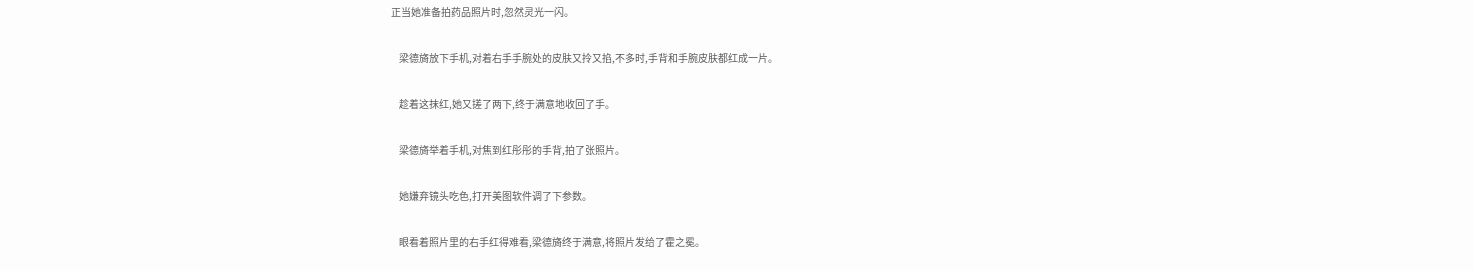正当她准备拍药品照片时,忽然灵光一闪。

    梁德旖放下手机,对着右手手腕处的皮肤又拎又掐,不多时,手背和手腕皮肤都红成一片。

    趁着这抹红,她又搓了两下,终于满意地收回了手。

    梁德旖举着手机,对焦到红彤彤的手背,拍了张照片。

    她嫌弃镜头吃色,打开美图软件调了下参数。

    眼看着照片里的右手红得难看,梁德旖终于满意,将照片发给了霍之冕。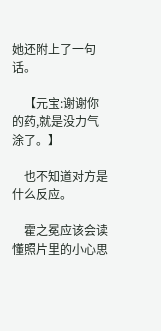她还附上了一句话。

    【元宝:谢谢你的药,就是没力气涂了。】

    也不知道对方是什么反应。

    霍之冕应该会读懂照片里的小心思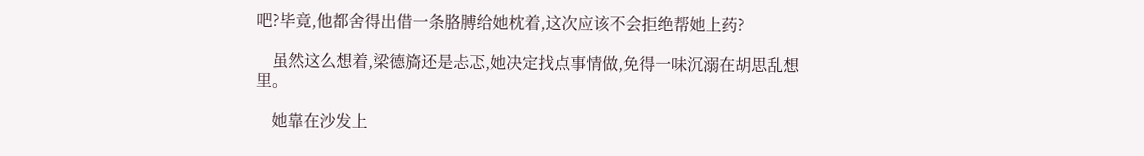吧?毕竟,他都舍得出借一条胳膊给她枕着,这次应该不会拒绝帮她上药?

    虽然这么想着,梁德旖还是忐忑,她决定找点事情做,免得一味沉溺在胡思乱想里。

    她靠在沙发上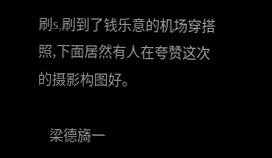刷s,刷到了钱乐意的机场穿搭照,下面居然有人在夸赞这次的摄影构图好。

    梁德旖一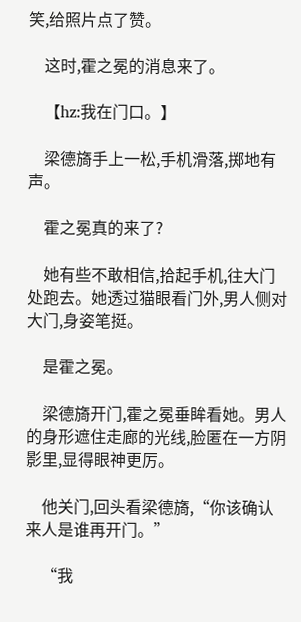笑,给照片点了赞。

    这时,霍之冕的消息来了。

    【hz:我在门口。】

    梁德旖手上一松,手机滑落,掷地有声。

    霍之冕真的来了?

    她有些不敢相信,拾起手机,往大门处跑去。她透过猫眼看门外,男人侧对大门,身姿笔挺。

    是霍之冕。

    梁德旖开门,霍之冕垂眸看她。男人的身形遮住走廊的光线,脸匿在一方阴影里,显得眼神更厉。

    他关门,回头看梁德旖,“你该确认来人是谁再开门。”

    “我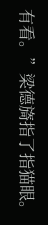有看。”梁德旖指了指猫眼。